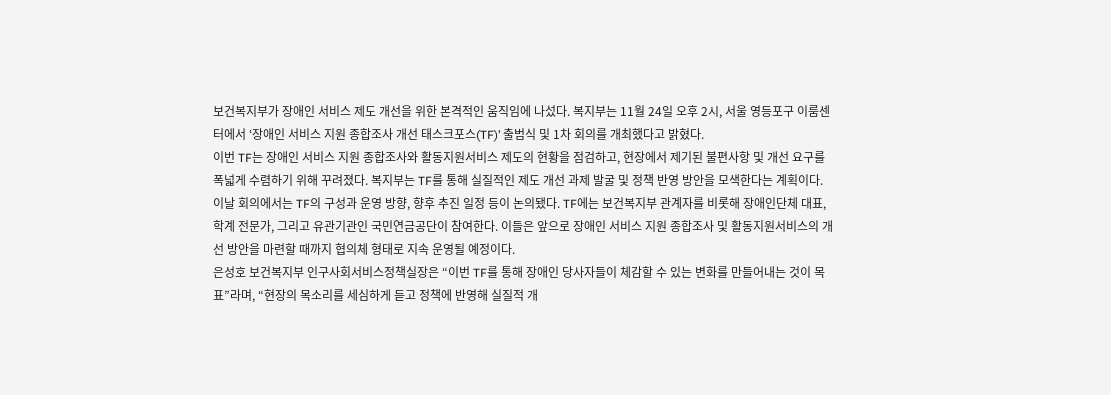보건복지부가 장애인 서비스 제도 개선을 위한 본격적인 움직임에 나섰다. 복지부는 11월 24일 오후 2시, 서울 영등포구 이룸센터에서 ‘장애인 서비스 지원 종합조사 개선 태스크포스(TF)’ 출범식 및 1차 회의를 개최했다고 밝혔다.
이번 TF는 장애인 서비스 지원 종합조사와 활동지원서비스 제도의 현황을 점검하고, 현장에서 제기된 불편사항 및 개선 요구를 폭넓게 수렴하기 위해 꾸려졌다. 복지부는 TF를 통해 실질적인 제도 개선 과제 발굴 및 정책 반영 방안을 모색한다는 계획이다.
이날 회의에서는 TF의 구성과 운영 방향, 향후 추진 일정 등이 논의됐다. TF에는 보건복지부 관계자를 비롯해 장애인단체 대표, 학계 전문가, 그리고 유관기관인 국민연금공단이 참여한다. 이들은 앞으로 장애인 서비스 지원 종합조사 및 활동지원서비스의 개선 방안을 마련할 때까지 협의체 형태로 지속 운영될 예정이다.
은성호 보건복지부 인구사회서비스정책실장은 “이번 TF를 통해 장애인 당사자들이 체감할 수 있는 변화를 만들어내는 것이 목표”라며, “현장의 목소리를 세심하게 듣고 정책에 반영해 실질적 개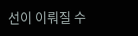선이 이뤄질 수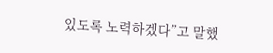있도록 노력하겠다”고 말했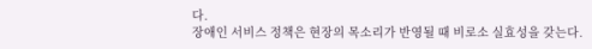다.
장애인 서비스 정책은 현장의 목소리가 반영될 때 비로소 실효성을 갖는다.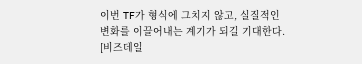이번 TF가 형식에 그치지 않고, 실질적인 변화를 이끌어내는 계기가 되길 기대한다.
[비즈데일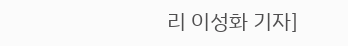리 이성화 기자]